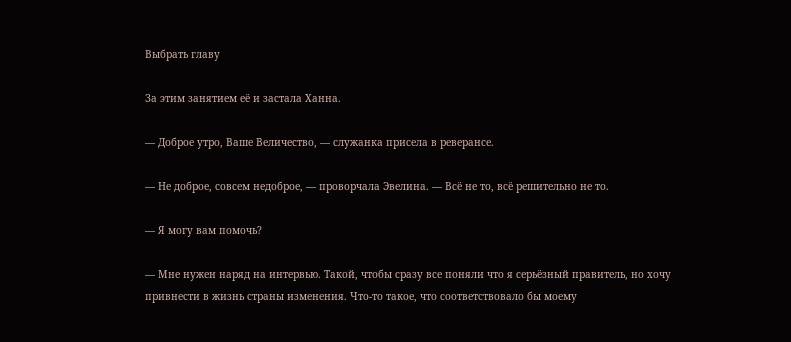Выбрать главу

За этим занятием её и застала Ханна.

— Доброе утро, Ваше Величество, — служанка присела в реверансе.

— Не доброе, совсем недоброе, — проворчала Эвелина. — Всё не то, всё решительно не то.

— Я могу вам помочь?

— Мне нужен наряд на интервью. Такой, чтобы сразу все поняли что я серьёзный правитель, но хочу привнести в жизнь страны изменения. Что-то такое, что соответствовало бы моему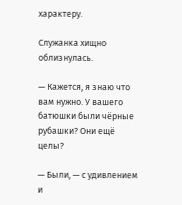характеру.

Служанка хищно облизнулась.

— Кажется, я знаю что вам нужно. У вашего батюшки были чёрные рубашки? Они ещё целы?

— Были, — с удивлением и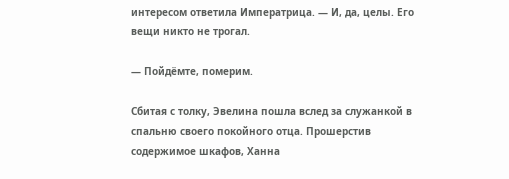интересом ответила Императрица. — И, да, целы. Его вещи никто не трогал.

— Пойдёмте, померим.

Сбитая с толку, Эвелина пошла вслед за служанкой в спальню своего покойного отца. Прошерстив содержимое шкафов, Ханна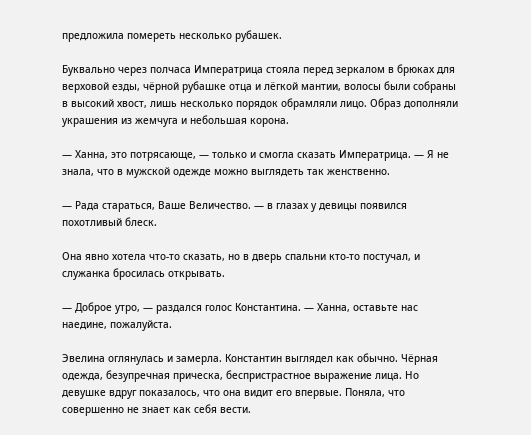предложила помереть несколько рубашек.

Буквально через полчаса Императрица стояла перед зеркалом в брюках для верховой езды, чёрной рубашке отца и лёгкой мантии, волосы были собраны в высокий хвост, лишь несколько порядок обрамляли лицо. Образ дополняли украшения из жемчуга и небольшая корона.

— Ханна, это потрясающе, — только и смогла сказать Императрица. — Я не знала, что в мужской одежде можно выглядеть так женственно.

— Рада стараться, Ваше Величество. — в глазах у девицы появился похотливый блеск.

Она явно хотела что-то сказать, но в дверь спальни кто-то постучал, и служанка бросилась открывать.

— Доброе утро, — раздался голос Константина. — Ханна, оставьте нас наедине, пожалуйста.

Эвелина оглянулась и замерла. Константин выглядел как обычно. Чёрная одежда, безупречная прическа, беспристрастное выражение лица. Но девушке вдруг показалось, что она видит его впервые. Поняла, что совершенно не знает как себя вести.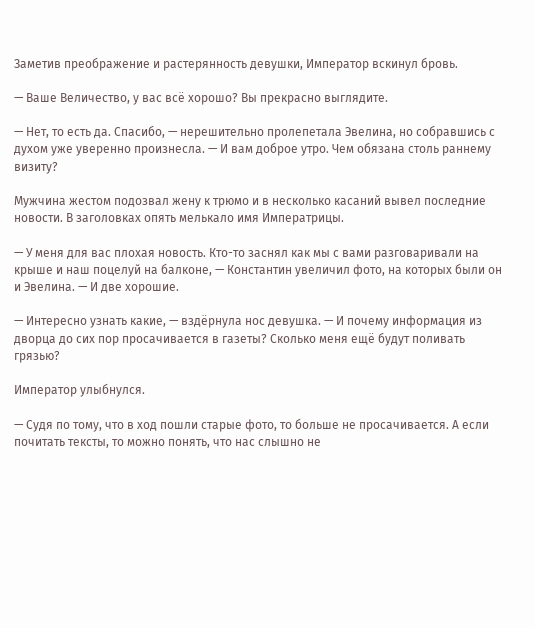Заметив преображение и растерянность девушки, Император вскинул бровь.

— Ваше Величество, у вас всё хорошо? Вы прекрасно выглядите.

— Нет, то есть да. Спасибо, — нерешительно пролепетала Эвелина, но собравшись с духом уже уверенно произнесла. — И вам доброе утро. Чем обязана столь раннему визиту?

Мужчина жестом подозвал жену к трюмо и в несколько касаний вывел последние новости. В заголовках опять мелькало имя Императрицы.

— У меня для вас плохая новость. Кто-то заснял как мы с вами разговаривали на крыше и наш поцелуй на балконе, — Константин увеличил фото, на которых были он и Эвелина. — И две хорошие.

— Интересно узнать какие, — вздёрнула нос девушка. — И почему информация из дворца до сих пор просачивается в газеты? Сколько меня ещё будут поливать грязью?

Император улыбнулся.

— Судя по тому, что в ход пошли старые фото, то больше не просачивается. А если почитать тексты, то можно понять, что нас слышно не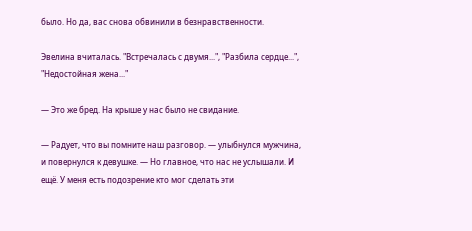было. Но да, вас снова обвинили в безнравственности.

Эвелина вчиталась. "Встречалась с двумя...", "Разбила сердце...", "Недостойная жена..."

— Это же бред. На крыше у нас было не свидание.

— Радует, что вы помните наш разговор. — улыбнулся мужчина, и повернулся к девушке. — Но главное, что нас не услышали. И ещё. У меня есть подозрение кто мог сделать эти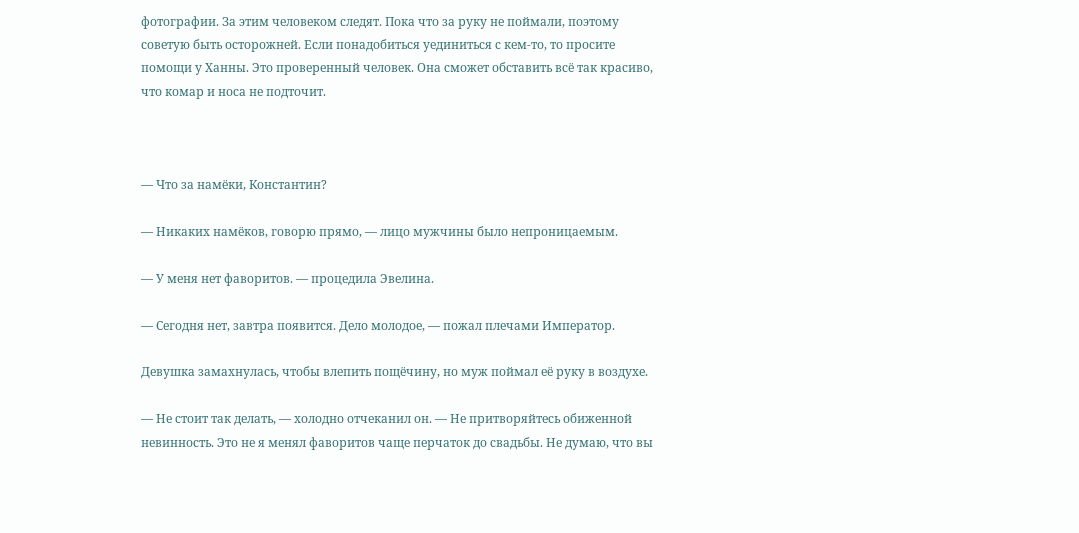фотографии. За этим человеком следят. Пока что за руку не поймали, поэтому советую быть осторожней. Если понадобиться уединиться с кем-то, то просите помощи у Ханны. Это проверенный человек. Она сможет обставить всё так красиво, что комар и носа не подточит.



— Что за намёки, Константин?

— Никаких намёков, говорю прямо, — лицо мужчины было непроницаемым.

— У меня нет фаворитов. — процедила Эвелина.

— Сегодня нет, завтра появится. Дело молодое, — пожал плечами Император.

Девушка замахнулась, чтобы влепить пощёчину, но муж поймал её руку в воздухе.

— Не стоит так делать, — холодно отчеканил он. — Не притворяйтесь обиженной невинность. Это не я менял фаворитов чаще перчаток до свадьбы. Не думаю, что вы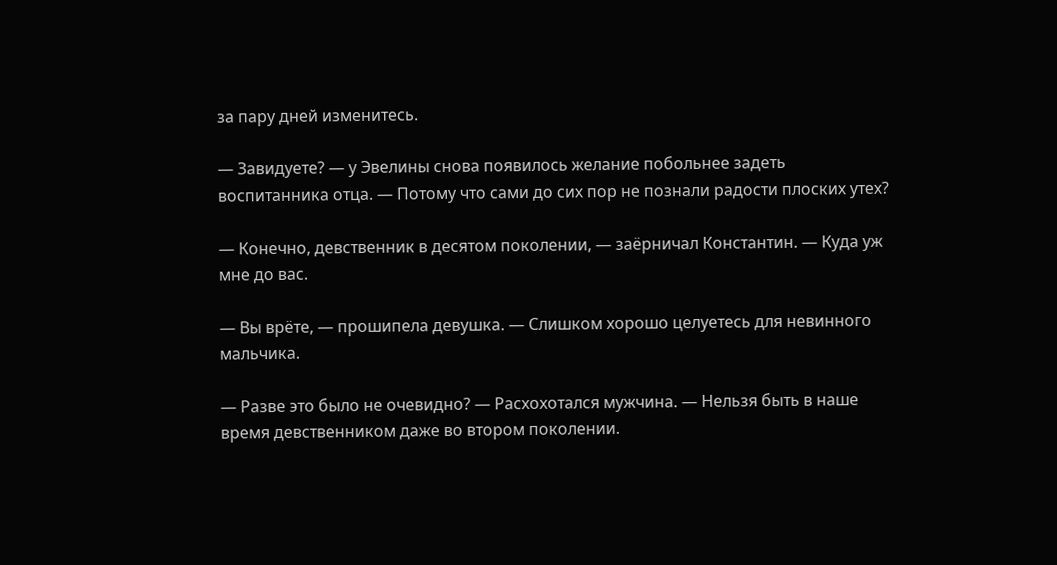за пару дней изменитесь.

— Завидуете? — у Эвелины снова появилось желание побольнее задеть воспитанника отца. — Потому что сами до сих пор не познали радости плоских утех?

— Конечно, девственник в десятом поколении, — заёрничал Константин. — Куда уж мне до вас.

— Вы врёте, — прошипела девушка. — Слишком хорошо целуетесь для невинного мальчика.

— Разве это было не очевидно? — Расхохотался мужчина. — Нельзя быть в наше время девственником даже во втором поколении.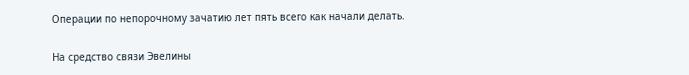Операции по непорочному зачатию лет пять всего как начали делать.

На средство связи Эвелины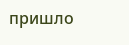пришло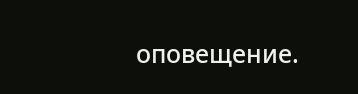оповещение.